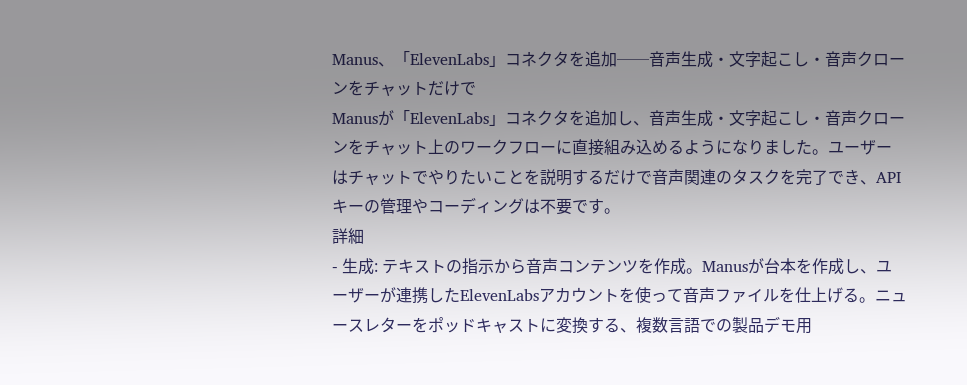Manus、「ElevenLabs」コネクタを追加──音声生成・文字起こし・音声クローンをチャットだけで
Manusが「ElevenLabs」コネクタを追加し、音声生成・文字起こし・音声クローンをチャット上のワークフローに直接組み込めるようになりました。ユーザーはチャットでやりたいことを説明するだけで音声関連のタスクを完了でき、APIキーの管理やコーディングは不要です。
詳細
- 生成: テキストの指示から音声コンテンツを作成。Manusが台本を作成し、ユーザーが連携したElevenLabsアカウントを使って音声ファイルを仕上げる。ニュースレターをポッドキャストに変換する、複数言語での製品デモ用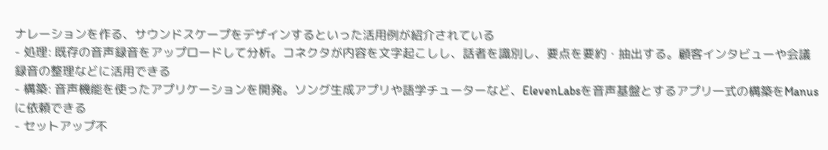ナレーションを作る、サウンドスケープをデザインするといった活用例が紹介されている
- 処理: 既存の音声録音をアップロードして分析。コネクタが内容を文字起こしし、話者を識別し、要点を要約・抽出する。顧客インタビューや会議録音の整理などに活用できる
- 構築: 音声機能を使ったアプリケーションを開発。ソング生成アプリや語学チューターなど、ElevenLabsを音声基盤とするアプリ一式の構築をManusに依頼できる
- セットアップ不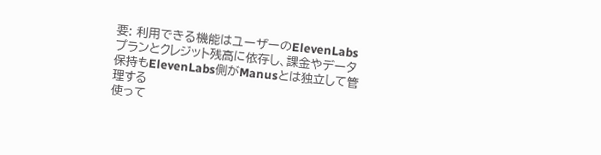要: 利用できる機能はユーザーのElevenLabsプランとクレジット残高に依存し、課金やデータ保持もElevenLabs側がManusとは独立して管理する
使って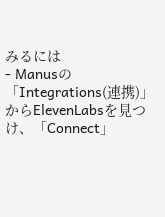みるには
- Manusの「Integrations(連携)」からElevenLabsを見つけ、「Connect」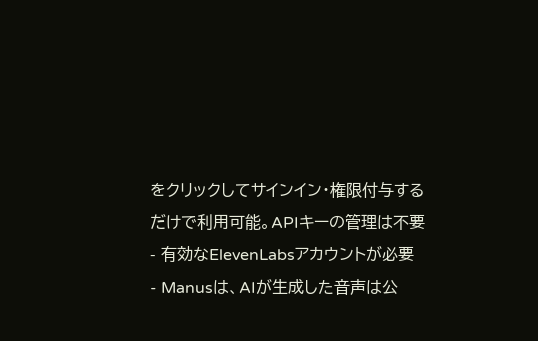をクリックしてサインイン・権限付与するだけで利用可能。APIキーの管理は不要
- 有効なElevenLabsアカウントが必要
- Manusは、AIが生成した音声は公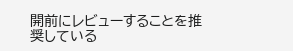開前にレビューすることを推奨している